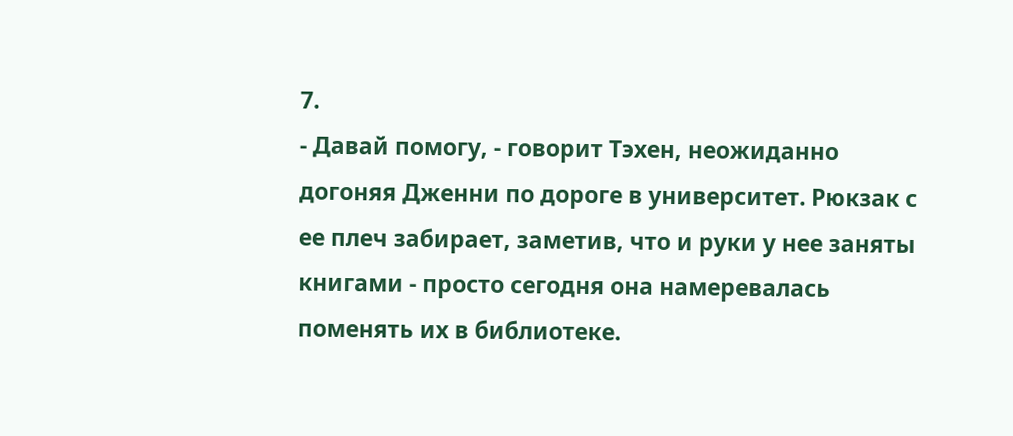7.
- Давай помогу, - говорит Тэхен, неожиданно догоняя Дженни по дороге в университет. Рюкзак с ее плеч забирает, заметив, что и руки у нее заняты книгами - просто сегодня она намеревалась поменять их в библиотеке.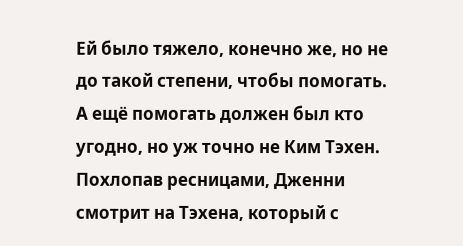Ей было тяжело, конечно же, но не до такой степени, чтобы помогать.
А ещё помогать должен был кто угодно, но уж точно не Ким Тэхен.
Похлопав ресницами, Дженни смотрит на Тэхена, который с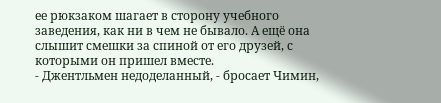ее рюкзаком шагает в сторону учебного заведения, как ни в чем не бывало. А ещё она слышит смешки за спиной от его друзей, с которыми он пришел вместе.
- Джентльмен недоделанный, - бросает Чимин,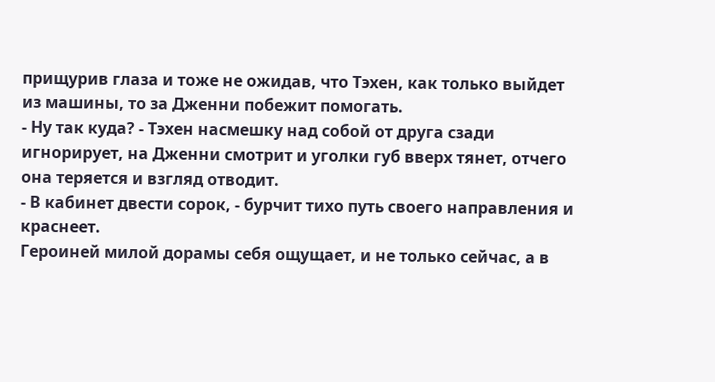прищурив глаза и тоже не ожидав, что Тэхен, как только выйдет из машины, то за Дженни побежит помогать.
- Ну так куда? - Тэхен насмешку над собой от друга сзади игнорирует, на Дженни смотрит и уголки губ вверх тянет, отчего она теряется и взгляд отводит.
- В кабинет двести сорок, - бурчит тихо путь своего направления и краснеет.
Героиней милой дорамы себя ощущает, и не только сейчас, а в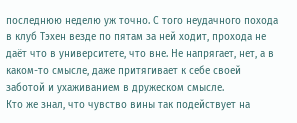последнюю неделю уж точно. С того неудачного похода в клуб Тэхен везде по пятам за ней ходит, прохода не даёт что в университете, что вне. Не напрягает, нет, а в каком-то смысле, даже притягивает к себе своей заботой и ухаживанием в дружеском смысле.
Кто же знал, что чувство вины так подействует на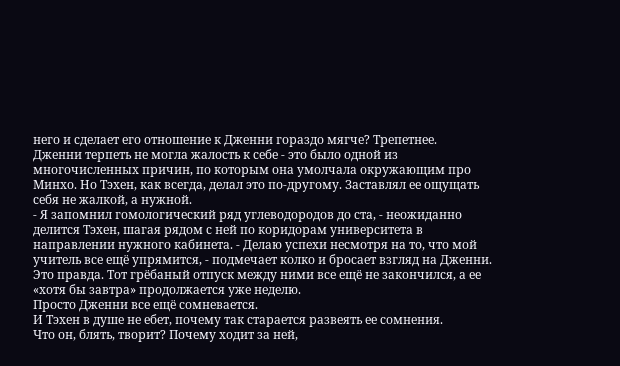него и сделает его отношение к Дженни гораздо мягче? Трепетнее.
Дженни терпеть не могла жалость к себе - это было одной из многочисленных причин, по которым она умолчала окружающим про Минхо. Но Тэхен, как всегда, делал это по-другому. Заставлял ее ощущать себя не жалкой, а нужной.
- Я запомнил гомологический ряд углеводородов до ста, - неожиданно делится Тэхен, шагая рядом с ней по коридорам университета в направлении нужного кабинета. - Делаю успехи несмотря на то, что мой учитель все ещё упрямится, - подмечает колко и бросает взгляд на Дженни.
Это правда. Тот грёбаный отпуск между ними все ещё не закончился, а ее «хотя бы завтра» продолжается уже неделю.
Просто Дженни все ещё сомневается.
И Тэхен в душе не ебет, почему так старается развеять ее сомнения.
Что он, блять, творит? Почему ходит за ней,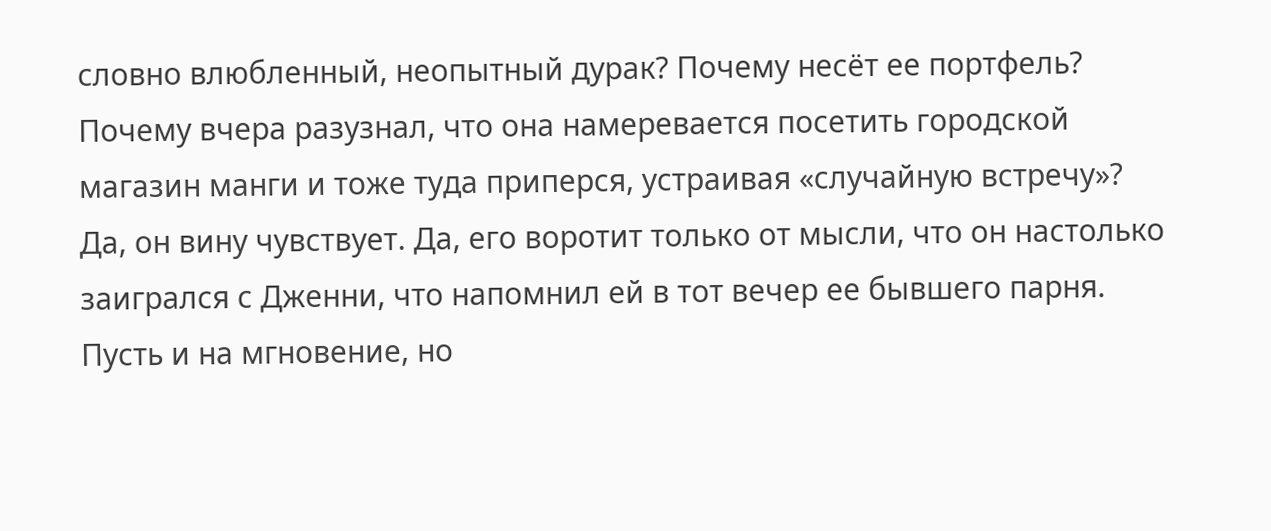словно влюбленный, неопытный дурак? Почему несёт ее портфель? Почему вчера разузнал, что она намеревается посетить городской магазин манги и тоже туда приперся, устраивая «случайную встречу»?
Да, он вину чувствует. Да, его воротит только от мысли, что он настолько заигрался с Дженни, что напомнил ей в тот вечер ее бывшего парня. Пусть и на мгновение, но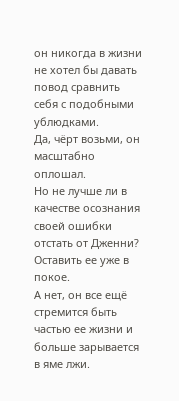он никогда в жизни не хотел бы давать повод сравнить себя с подобными ублюдками.
Да, чёрт возьми, он масштабно оплошал.
Но не лучше ли в качестве осознания своей ошибки отстать от Дженни? Оставить ее уже в покое.
А нет, он все ещё стремится быть частью ее жизни и больше зарывается в яме лжи.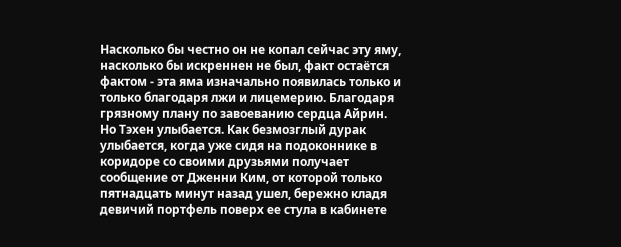Насколько бы честно он не копал сейчас эту яму, насколько бы искреннен не был, факт остаётся фактом - эта яма изначально появилась только и только благодаря лжи и лицемерию. Благодаря грязному плану по завоеванию сердца Айрин.
Но Тэхен улыбается. Как безмозглый дурак улыбается, когда уже сидя на подоконнике в коридоре со своими друзьями получает сообщение от Дженни Ким, от которой только пятнадцать минут назад ушел, бережно кладя девичий портфель поверх ее стула в кабинете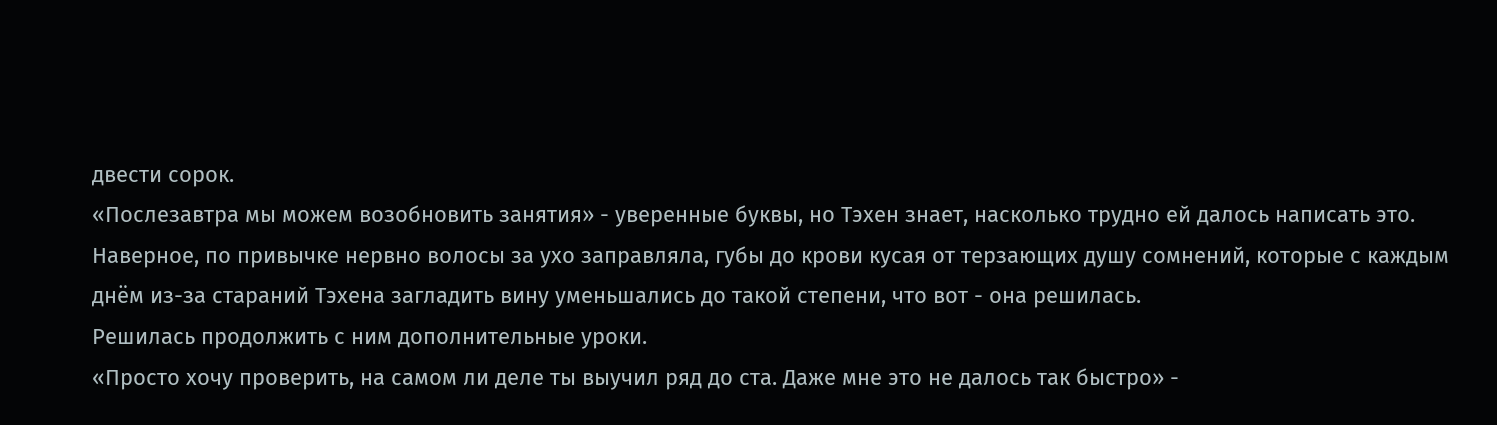двести сорок.
«Послезавтра мы можем возобновить занятия» - уверенные буквы, но Тэхен знает, насколько трудно ей далось написать это.
Наверное, по привычке нервно волосы за ухо заправляла, губы до крови кусая от терзающих душу сомнений, которые с каждым днём из-за стараний Тэхена загладить вину уменьшались до такой степени, что вот - она решилась.
Решилась продолжить с ним дополнительные уроки.
«Просто хочу проверить, на самом ли деле ты выучил ряд до ста. Даже мне это не далось так быстро» -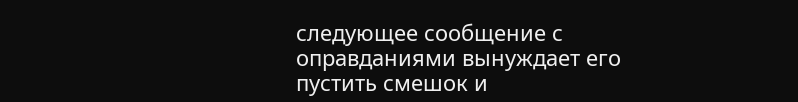следующее сообщение с оправданиями вынуждает его пустить смешок и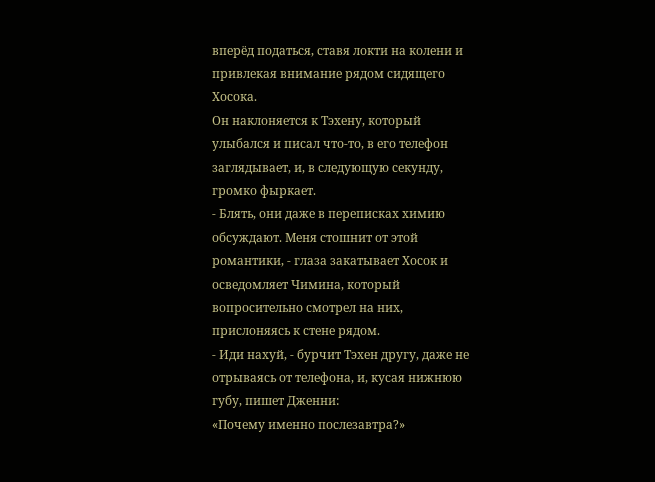вперёд податься, ставя локти на колени и привлекая внимание рядом сидящего Хосока.
Он наклоняется к Тэхену, который улыбался и писал что-то, в его телефон заглядывает, и, в следующую секунду, громко фыркает.
- Блять, они даже в переписках химию обсуждают. Меня стошнит от этой романтики, - глаза закатывает Хосок и осведомляет Чимина, который вопросительно смотрел на них, прислоняясь к стене рядом.
- Иди нахуй, - бурчит Тэхен другу, даже не отрываясь от телефона, и, кусая нижнюю губу, пишет Дженни:
«Почему именно послезавтра?»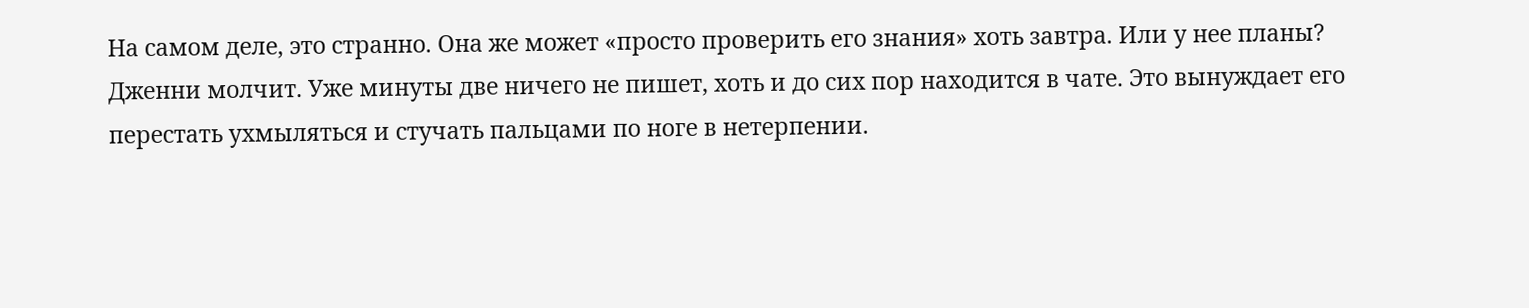На самом деле, это странно. Она же может «просто проверить его знания» хоть завтра. Или у нее планы?
Дженни молчит. Уже минуты две ничего не пишет, хоть и до сих пор находится в чате. Это вынуждает его перестать ухмыляться и стучать пальцами по ноге в нетерпении.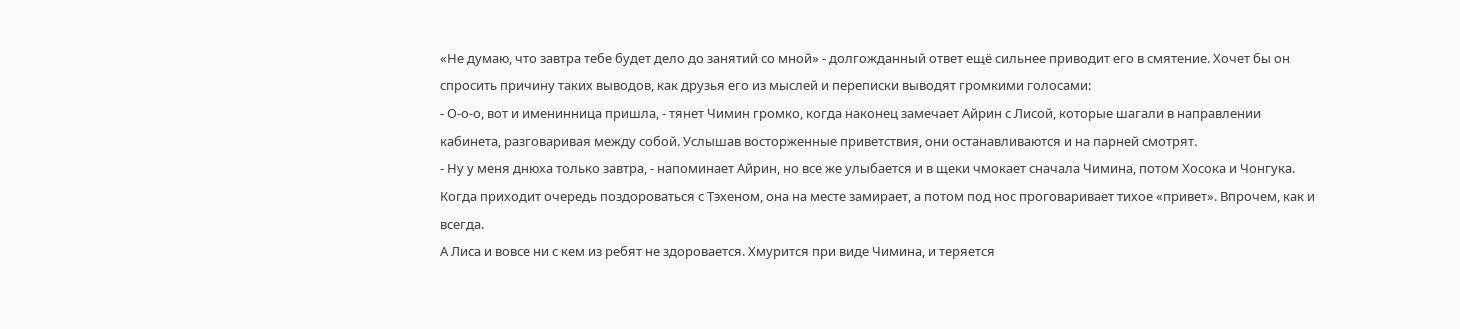«Не думаю, что завтра тебе будет дело до занятий со мной» - долгожданный ответ ещё сильнее приводит его в смятение. Хочет бы он спросить причину таких выводов, как друзья его из мыслей и переписки выводят громкими голосами:
- О-о-о, вот и именинница пришла, - тянет Чимин громко, когда наконец замечает Айрин с Лисой, которые шагали в направлении кабинета, разговаривая между собой. Услышав восторженные приветствия, они останавливаются и на парней смотрят.
- Ну у меня днюха только завтра, - напоминает Айрин, но все же улыбается и в щеки чмокает сначала Чимина, потом Хосока и Чонгука. Когда приходит очередь поздороваться с Тэхеном, она на месте замирает, а потом под нос проговаривает тихое «привет». Впрочем, как и всегда.
А Лиса и вовсе ни с кем из ребят не здоровается. Хмурится при виде Чимина, и теряется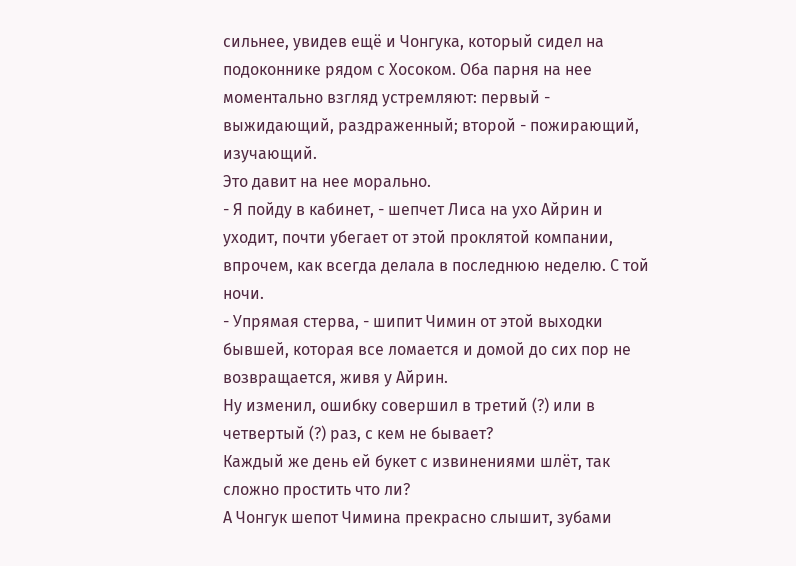сильнее, увидев ещё и Чонгука, который сидел на подоконнике рядом с Хосоком. Оба парня на нее моментально взгляд устремляют: первый - выжидающий, раздраженный; второй - пожирающий, изучающий.
Это давит на нее морально.
- Я пойду в кабинет, - шепчет Лиса на ухо Айрин и уходит, почти убегает от этой проклятой компании, впрочем, как всегда делала в последнюю неделю. С той ночи.
- Упрямая стерва, - шипит Чимин от этой выходки бывшей, которая все ломается и домой до сих пор не возвращается, живя у Айрин.
Ну изменил, ошибку совершил в третий (?) или в четвертый (?) раз, с кем не бывает?
Каждый же день ей букет с извинениями шлёт, так сложно простить что ли?
А Чонгук шепот Чимина прекрасно слышит, зубами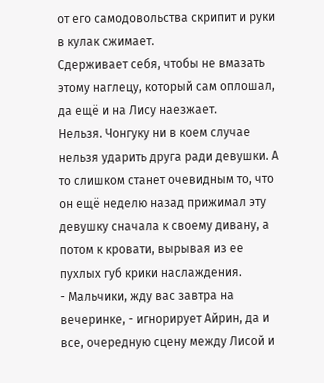от его самодовольства скрипит и руки в кулак сжимает.
Сдерживает себя, чтобы не вмазать этому наглецу, который сам оплошал, да ещё и на Лису наезжает.
Нельзя. Чонгуку ни в коем случае нельзя ударить друга ради девушки. А то слишком станет очевидным то, что он ещё неделю назад прижимал эту девушку сначала к своему дивану, а потом к кровати, вырывая из ее пухлых губ крики наслаждения.
- Мальчики, жду вас завтра на вечеринке, - игнорирует Айрин, да и все, очередную сцену между Лисой и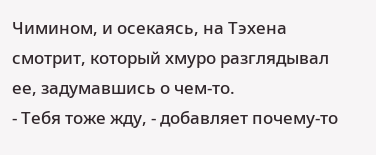Чимином, и осекаясь, на Тэхена смотрит, который хмуро разглядывал ее, задумавшись о чем-то.
- Тебя тоже жду, - добавляет почему-то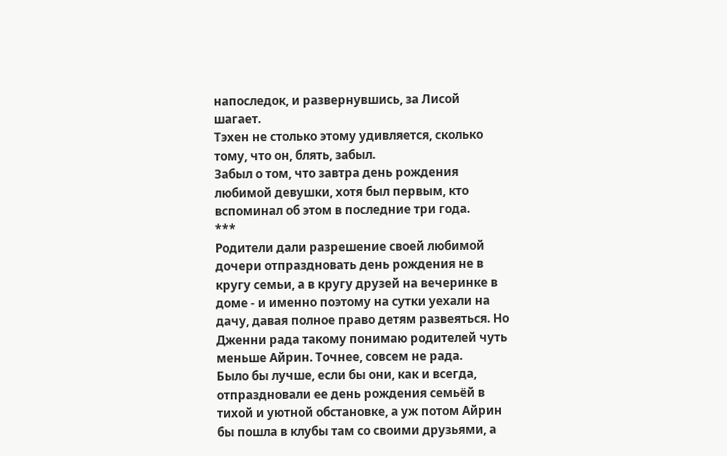напоследок, и развернувшись, за Лисой шагает.
Тэхен не столько этому удивляется, сколько тому, что он, блять, забыл.
Забыл о том, что завтра день рождения любимой девушки, хотя был первым, кто вспоминал об этом в последние три года.
***
Родители дали разрешение своей любимой дочери отпраздновать день рождения не в кругу семьи, а в кругу друзей на вечеринке в доме - и именно поэтому на сутки уехали на дачу, давая полное право детям развеяться. Но Дженни рада такому понимаю родителей чуть меньше Айрин. Точнее, совсем не рада.
Было бы лучше, если бы они, как и всегда, отпраздновали ее день рождения семьёй в тихой и уютной обстановке, а уж потом Айрин бы пошла в клубы там со своими друзьями, а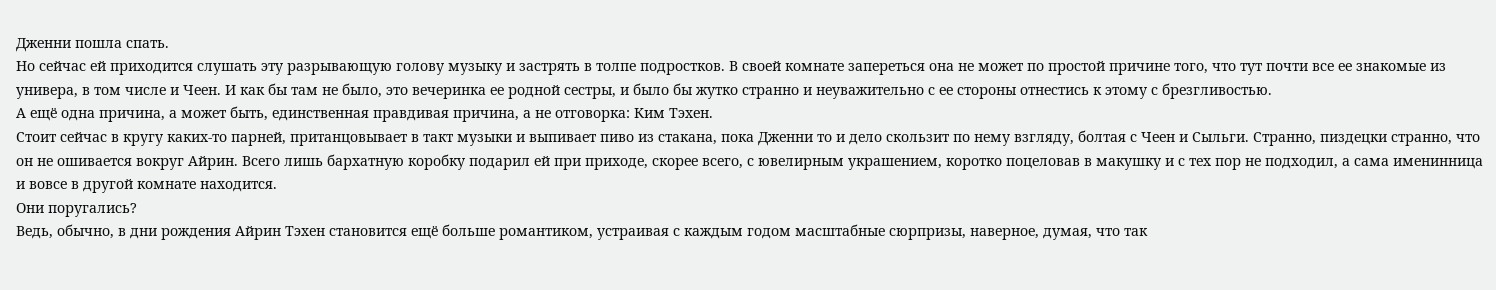Дженни пошла спать.
Но сейчас ей приходится слушать эту разрывающую голову музыку и застрять в толпе подростков. В своей комнате запереться она не может по простой причине того, что тут почти все ее знакомые из универа, в том числе и Чеен. И как бы там не было, это вечеринка ее родной сестры, и было бы жутко странно и неуважительно с ее стороны отнестись к этому с брезгливостью.
А ещё одна причина, а может быть, единственная правдивая причина, а не отговорка: Ким Тэхен.
Стоит сейчас в кругу каких-то парней, пританцовывает в такт музыки и выпивает пиво из стакана, пока Дженни то и дело скользит по нему взгляду, болтая с Чеен и Сыльги. Странно, пиздецки странно, что он не ошивается вокруг Айрин. Всего лишь бархатную коробку подарил ей при приходе, скорее всего, с ювелирным украшением, коротко поцеловав в макушку и с тех пор не подходил, а сама именинница и вовсе в другой комнате находится.
Они поругались?
Ведь, обычно, в дни рождения Айрин Тэхен становится ещё больше романтиком, устраивая с каждым годом масштабные сюрпризы, наверное, думая, что так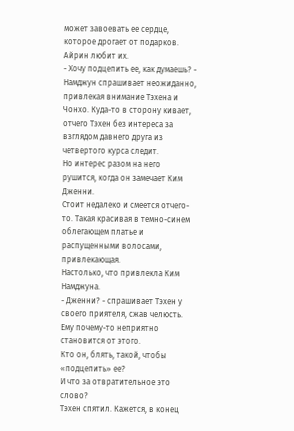может завоевать ее сердце, которое дрогает от подарков. Айрин любит их.
- Хочу подцепить ее, как думаешь? - Намджун спрашивает неожиданно, привлекая внимание Тэхена и Чонхо. Куда-то в сторону кивает, отчего Тэхен без интереса за взглядом давнего друга из четвертого курса следит.
Но интерес разом на него рушится, когда он замечает Ким Дженни.
Стоит недалеко и смеется отчего-то. Такая красивая в темно-синем облегающем платье и распущенными волосами, привлекающая.
Настолько, что привлекла Ким Намджуна.
- Дженни? - спрашивает Тэхен у своего приятеля, сжав челюсть. Ему почему-то неприятно становится от этого.
Кто он, блять, такой, чтобы «подцепить» ее?
И что за отвратительное это слово?
Тэхен спятил. Кажется, в конец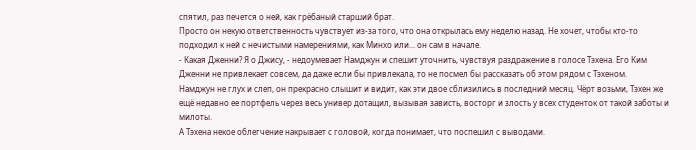спятил, раз печется о ней, как грёбаный старший брат.
Просто он некую ответственность чувствует из-за того, что она открылась ему неделю назад. Не хочет, чтобы кто-то подходил к ней с нечистыми намерениями, как Минхо или... он сам в начале.
- Какая Дженни? Я о Джису, - недоумевает Намджун и спешит уточнить, чувствуя раздражение в голосе Тэхена. Его Ким Дженни не привлекает совсем, да даже если бы привлекала, то не посмел бы рассказать об этом рядом с Тэхеном.
Намджун не глух и слеп, он прекрасно слышит и видит, как эти двое сблизились в последний месяц. Чёрт возьми, Тэхен же ещё недавно ее портфель через весь универ дотащил, вызывая зависть, восторг и злость у всех студенток от такой заботы и милоты.
А Тэхена некое облегчение накрывает с головой, когда понимает, что поспешил с выводами.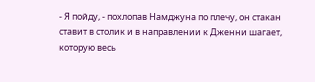- Я пойду, - похлопав Намджуна по плечу, он стакан ставит в столик и в направлении к Дженни шагает, которую весь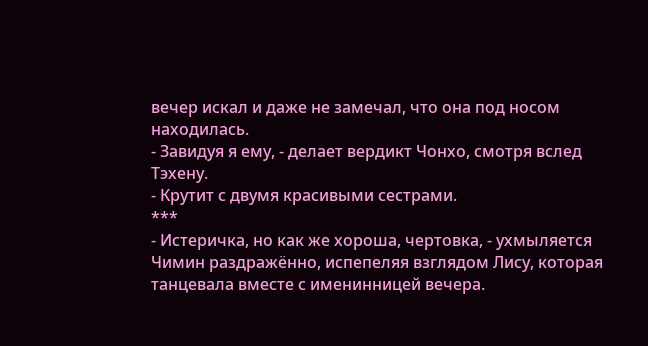вечер искал и даже не замечал, что она под носом находилась.
- Завидуя я ему, - делает вердикт Чонхо, смотря вслед Тэхену.
- Крутит с двумя красивыми сестрами.
***
- Истеричка, но как же хороша, чертовка, - ухмыляется Чимин раздражённо, испепеляя взглядом Лису, которая танцевала вместе с именинницей вечера.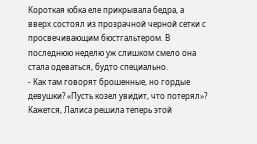Короткая юбка еле прикрывала бедра, а вверх состоял из прозрачной черной сетки с просвечивающим бюстгальтером. В последнюю неделю уж слишком смело она стала одеваться, будто специально.
- Как там говорят брошенные, но гордые девушки? «Пусть козел увидит, что потерял»? Кажется, Лалиса решила теперь этой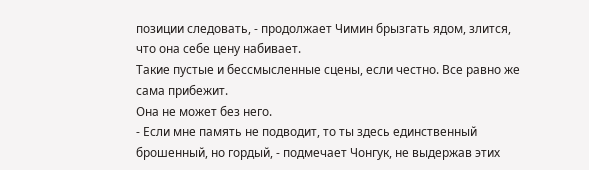позиции следовать, - продолжает Чимин брызгать ядом, злится, что она себе цену набивает.
Такие пустые и бессмысленные сцены, если честно. Все равно же сама прибежит.
Она не может без него.
- Если мне память не подводит, то ты здесь единственный брошенный, но гордый, - подмечает Чонгук, не выдержав этих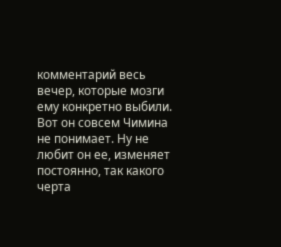комментарий весь вечер, которые мозги ему конкретно выбили.
Вот он совсем Чимина не понимает. Ну не любит он ее, изменяет постоянно, так какого черта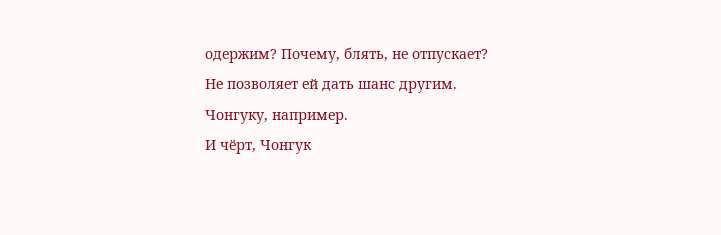одержим? Почему, блять, не отпускает?
Не позволяет ей дать шанс другим.
Чонгуку, например.
И чёрт, Чонгук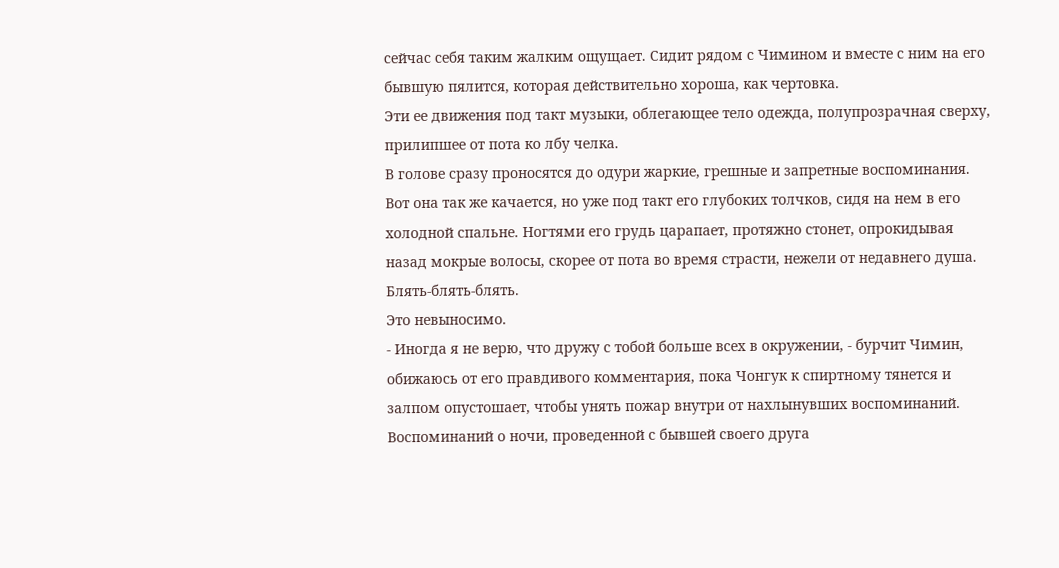сейчас себя таким жалким ощущает. Сидит рядом с Чимином и вместе с ним на его бывшую пялится, которая действительно хороша, как чертовка.
Эти ее движения под такт музыки, облегающее тело одежда, полупрозрачная сверху, прилипшее от пота ко лбу челка.
В голове сразу проносятся до одури жаркие, грешные и запретные воспоминания. Вот она так же качается, но уже под такт его глубоких толчков, сидя на нем в его холодной спальне. Ногтями его грудь царапает, протяжно стонет, опрокидывая назад мокрые волосы, скорее от пота во время страсти, нежели от недавнего душа.
Блять-блять-блять.
Это невыносимо.
- Иногда я не верю, что дружу с тобой больше всех в окружении, - бурчит Чимин, обижаюсь от его правдивого комментария, пока Чонгук к спиртному тянется и залпом опустошает, чтобы унять пожар внутри от нахлынувших воспоминаний.
Воспоминаний о ночи, проведенной с бывшей своего друга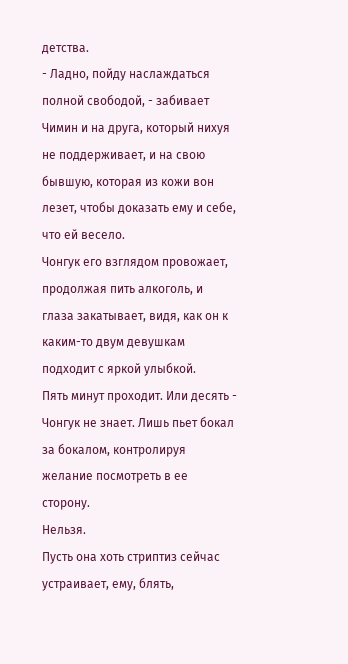детства.
- Ладно, пойду наслаждаться полной свободой, - забивает Чимин и на друга, который нихуя не поддерживает, и на свою бывшую, которая из кожи вон лезет, чтобы доказать ему и себе, что ей весело.
Чонгук его взглядом провожает, продолжая пить алкоголь, и глаза закатывает, видя, как он к каким-то двум девушкам подходит с яркой улыбкой.
Пять минут проходит. Или десять - Чонгук не знает. Лишь пьет бокал за бокалом, контролируя желание посмотреть в ее сторону.
Нельзя.
Пусть она хоть стриптиз сейчас устраивает, ему, блять,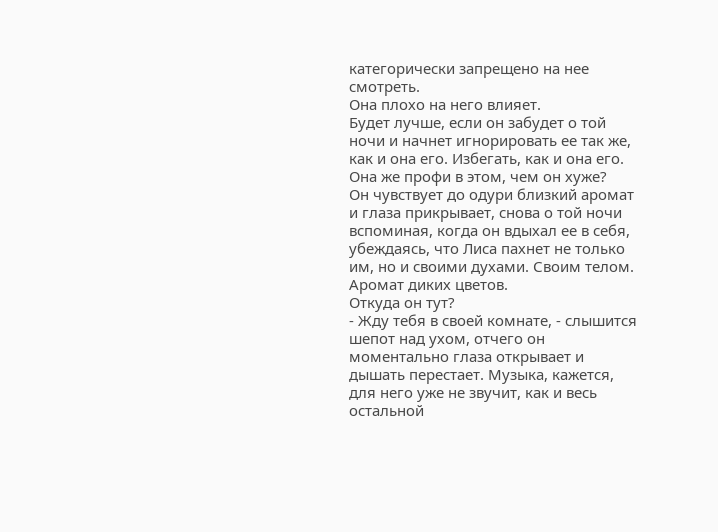категорически запрещено на нее смотреть.
Она плохо на него влияет.
Будет лучше, если он забудет о той ночи и начнет игнорировать ее так же, как и она его. Избегать, как и она его.
Она же профи в этом, чем он хуже?
Он чувствует до одури близкий аромат и глаза прикрывает, снова о той ночи вспоминая, когда он вдыхал ее в себя, убеждаясь, что Лиса пахнет не только им, но и своими духами. Своим телом.
Аромат диких цветов.
Откуда он тут?
- Жду тебя в своей комнате, - слышится шепот над ухом, отчего он моментально глаза открывает и дышать перестает. Музыка, кажется, для него уже не звучит, как и весь остальной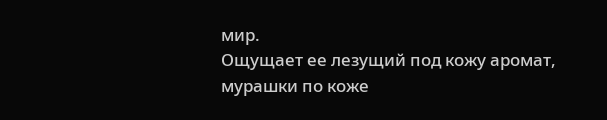мир.
Ощущает ее лезущий под кожу аромат, мурашки по коже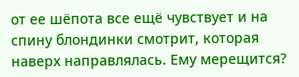от ее шёпота все ещё чувствует и на спину блондинки смотрит, которая наверх направлялась. Ему мерещится?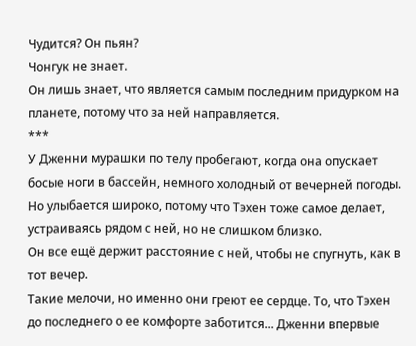Чудится? Он пьян?
Чонгук не знает.
Он лишь знает, что является самым последним придурком на планете, потому что за ней направляется.
***
У Дженни мурашки по телу пробегают, когда она опускает босые ноги в бассейн, немного холодный от вечерней погоды. Но улыбается широко, потому что Тэхен тоже самое делает, устраиваясь рядом с ней, но не слишком близко.
Он все ещё держит расстояние с ней, чтобы не спугнуть, как в тот вечер.
Такие мелочи, но именно они греют ее сердце. То, что Тэхен до последнего о ее комфорте заботится... Дженни впервые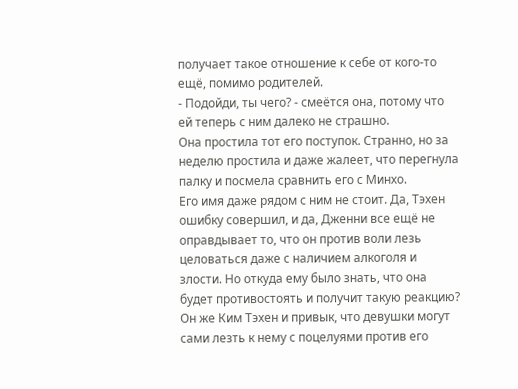получает такое отношение к себе от кого-то ещё, помимо родителей.
- Подойди, ты чего? - смеётся она, потому что ей теперь с ним далеко не страшно.
Она простила тот его поступок. Странно, но за неделю простила и даже жалеет, что перегнула палку и посмела сравнить его с Минхо.
Его имя даже рядом с ним не стоит. Да, Тэхен ошибку совершил, и да, Дженни все ещё не оправдывает то, что он против воли лезь целоваться даже с наличием алкоголя и злости. Но откуда ему было знать, что она будет противостоять и получит такую реакцию?
Он же Ким Тэхен и привык, что девушки могут сами лезть к нему с поцелуями против его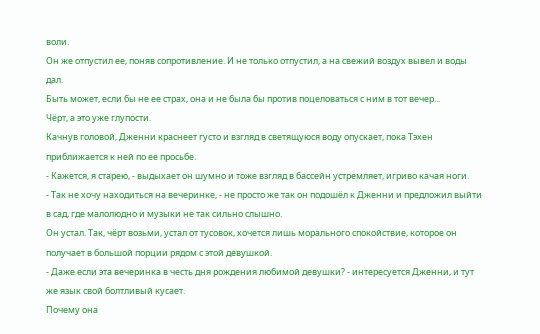воли.
Он же отпустил ее, поняв сопротивление. И не только отпустил, а на свежий воздух вывел и воды дал.
Быть может, если бы не ее страх, она и не была бы против поцеловаться с ним в тот вечер...
Чёрт, а это уже глупости.
Качнув головой, Дженни краснеет густо и взгляд в светящуюся воду опускает, пока Тэхен приближается к ней по ее просьбе.
- Кажется, я старею, - выдыхает он шумно и тоже взгляд в бассейн устремляет, игриво качая ноги.
- Так не хочу находиться на вечеринке, - не просто же так он подошёл к Дженни и предложил выйти в сад, где малолюдно и музыки не так сильно слышно.
Он устал. Так, чёрт возьми, устал от тусовок, хочется лишь морального спокойствие, которое он получает в большой порции рядом с этой девушкой.
- Даже если эта вечеринка в честь дня рождения любимой девушки? - интересуется Дженни, и тут же язык свой болтливый кусает.
Почему она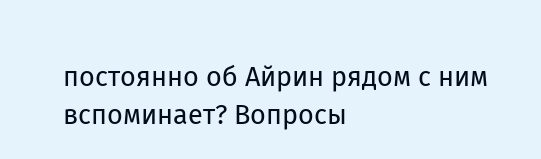постоянно об Айрин рядом с ним вспоминает? Вопросы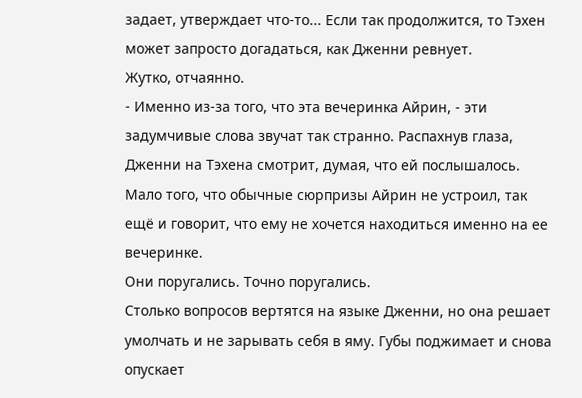задает, утверждает что-то... Если так продолжится, то Тэхен может запросто догадаться, как Дженни ревнует.
Жутко, отчаянно.
- Именно из-за того, что эта вечеринка Айрин, - эти задумчивые слова звучат так странно. Распахнув глаза, Дженни на Тэхена смотрит, думая, что ей послышалось.
Мало того, что обычные сюрпризы Айрин не устроил, так ещё и говорит, что ему не хочется находиться именно на ее вечеринке.
Они поругались. Точно поругались.
Столько вопросов вертятся на языке Дженни, но она решает умолчать и не зарывать себя в яму. Губы поджимает и снова опускает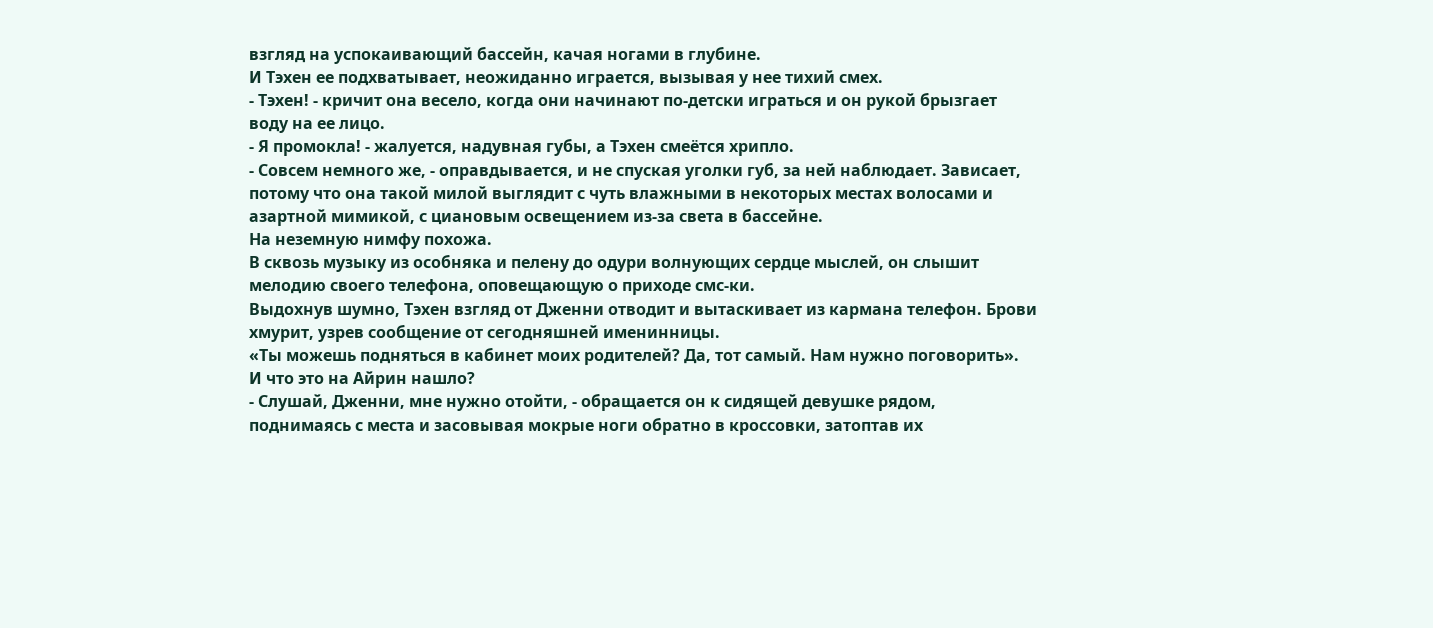взгляд на успокаивающий бассейн, качая ногами в глубине.
И Тэхен ее подхватывает, неожиданно играется, вызывая у нее тихий смех.
- Тэхен! - кричит она весело, когда они начинают по-детски играться и он рукой брызгает воду на ее лицо.
- Я промокла! - жалуется, надувная губы, а Тэхен смеётся хрипло.
- Совсем немного же, - оправдывается, и не спуская уголки губ, за ней наблюдает. Зависает, потому что она такой милой выглядит с чуть влажными в некоторых местах волосами и азартной мимикой, с циановым освещением из-за света в бассейне.
На неземную нимфу похожа.
В сквозь музыку из особняка и пелену до одури волнующих сердце мыслей, он слышит мелодию своего телефона, оповещающую о приходе смс-ки.
Выдохнув шумно, Тэхен взгляд от Дженни отводит и вытаскивает из кармана телефон. Брови хмурит, узрев сообщение от сегодняшней именинницы.
«Ты можешь подняться в кабинет моих родителей? Да, тот самый. Нам нужно поговорить».
И что это на Айрин нашло?
- Слушай, Дженни, мне нужно отойти, - обращается он к сидящей девушке рядом, поднимаясь с места и засовывая мокрые ноги обратно в кроссовки, затоптав их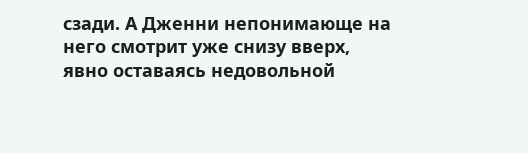сзади. А Дженни непонимающе на него смотрит уже снизу вверх, явно оставаясь недовольной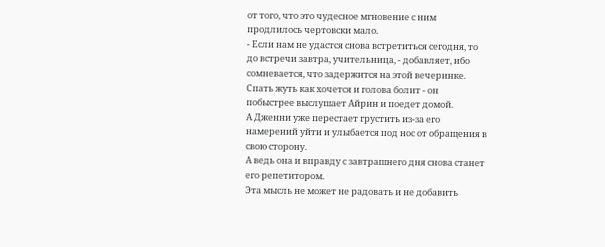от того, что это чудесное мгновение с ним продлилось чертовски мало.
- Если нам не удастся снова встретиться сегодня, то до встречи завтра, учительница, - добавляет, ибо сомневается, что задержится на этой вечеринке. Спать жуть как хочется и голова болит - он побыстрее выслушает Айрин и поедет домой.
А Дженни уже перестает грустить из-за его намерений уйти и улыбается под нос от обращения в свою сторону.
А ведь она и вправду с завтрашнего дня снова станет его репетитором.
Эта мысль не может не радовать и не добавить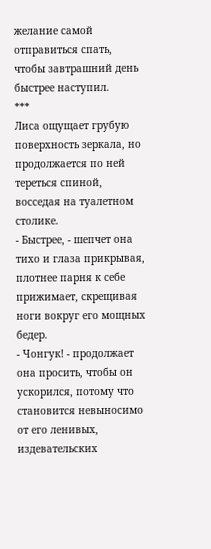желание самой отправиться спать, чтобы завтрашний день быстрее наступил.
***
Лиса ощущает грубую поверхность зеркала, но продолжается по ней тереться спиной, восседая на туалетном столике.
- Быстрее, - шепчет она тихо и глаза прикрывая, плотнее парня к себе прижимает, скрещивая ноги вокруг его мощных бедер.
- Чонгук! - продолжает она просить, чтобы он ускорился, потому что становится невыносимо от его ленивых, издевательских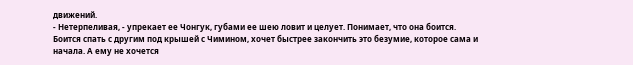движений.
- Нетерпеливая, - упрекает ее Чонгук, губами ее шею ловит и целует. Понимает, что она боится.
Боится спать с другим под крышей с Чимином, хочет быстрее закончить это безумие, которое сама и начала. А ему не хочется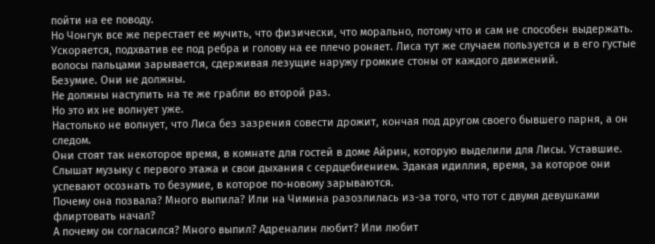пойти на ее поводу.
Но Чонгук все же перестает ее мучить, что физически, что морально, потому что и сам не способен выдержать. Ускоряется, подхватив ее под ребра и голову на ее плечо роняет. Лиса тут же случаем пользуется и в его густые волосы пальцами зарывается, сдерживая лезущие наружу громкие стоны от каждого движений.
Безумие. Они не должны.
Не должны наступить на те же грабли во второй раз.
Но это их не волнует уже.
Настолько не волнует, что Лиса без зазрения совести дрожит, кончая под другом своего бывшего парня, а он следом.
Они стоят так некоторое время, в комнате для гостей в доме Айрин, которую выделили для Лисы. Уставшие. Слышат музыку с первого этажа и свои дыхания с сердцебиением. Эдакая идиллия, время, за которое они успевают осознать то безумие, в которое по-новому зарываются.
Почему она позвала? Много выпила? Или на Чимина разозлилась из-за того, что тот с двумя девушками флиртовать начал?
А почему он согласился? Много выпил? Адреналин любит? Или любит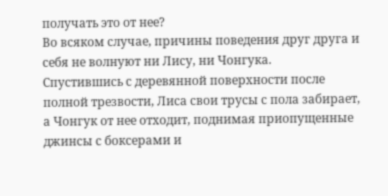получать это от нее?
Во всяком случае, причины поведения друг друга и себя не волнуют ни Лису, ни Чонгука.
Спустившись с деревянной поверхности после полной трезвости, Лиса свои трусы с пола забирает, а Чонгук от нее отходит, поднимая приопущенные джинсы с боксерами и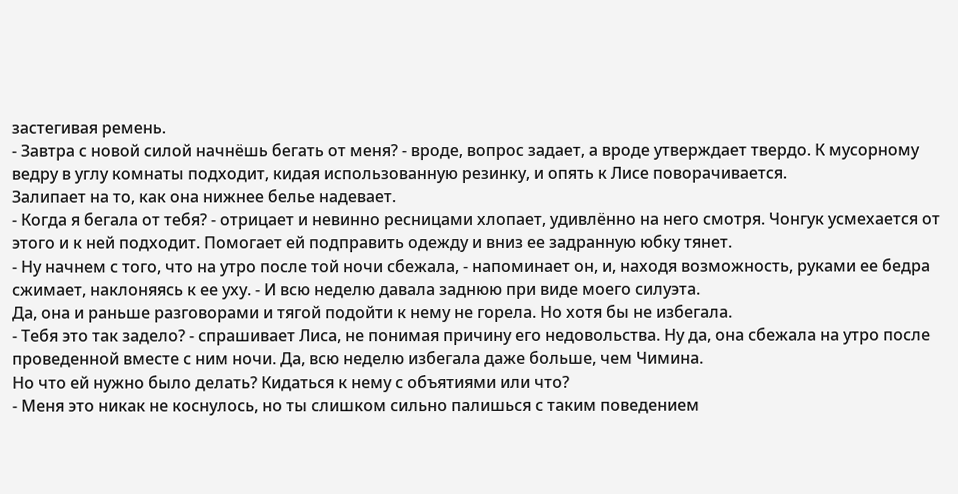застегивая ремень.
- Завтра с новой силой начнёшь бегать от меня? - вроде, вопрос задает, а вроде утверждает твердо. К мусорному ведру в углу комнаты подходит, кидая использованную резинку, и опять к Лисе поворачивается.
Залипает на то, как она нижнее белье надевает.
- Когда я бегала от тебя? - отрицает и невинно ресницами хлопает, удивлённо на него смотря. Чонгук усмехается от этого и к ней подходит. Помогает ей подправить одежду и вниз ее задранную юбку тянет.
- Ну начнем с того, что на утро после той ночи сбежала, - напоминает он, и, находя возможность, руками ее бедра сжимает, наклоняясь к ее уху. - И всю неделю давала заднюю при виде моего силуэта.
Да, она и раньше разговорами и тягой подойти к нему не горела. Но хотя бы не избегала.
- Тебя это так задело? - спрашивает Лиса, не понимая причину его недовольства. Ну да, она сбежала на утро после проведенной вместе с ним ночи. Да, всю неделю избегала даже больше, чем Чимина.
Но что ей нужно было делать? Кидаться к нему с объятиями или что?
- Меня это никак не коснулось, но ты слишком сильно палишься с таким поведением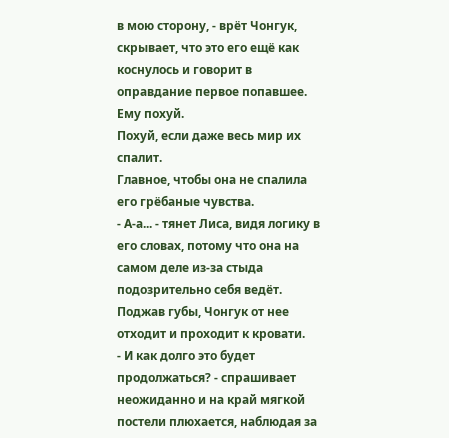в мою сторону, - врёт Чонгук, скрывает, что это его ещё как коснулось и говорит в оправдание первое попавшее. Ему похуй.
Похуй, если даже весь мир их спалит.
Главное, чтобы она не спалила его грёбаные чувства.
- А-а... - тянет Лиса, видя логику в его словах, потому что она на самом деле из-за стыда подозрительно себя ведёт.
Поджав губы, Чонгук от нее отходит и проходит к кровати.
- И как долго это будет продолжаться? - спрашивает неожиданно и на край мягкой постели плюхается, наблюдая за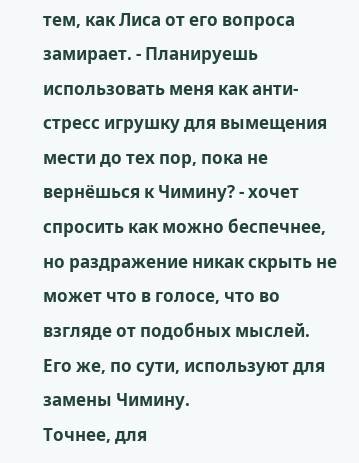тем, как Лиса от его вопроса замирает. - Планируешь использовать меня как анти-стресс игрушку для вымещения мести до тех пор, пока не вернёшься к Чимину? - хочет спросить как можно беспечнее, но раздражение никак скрыть не может что в голосе, что во взгляде от подобных мыслей.
Его же, по сути, используют для замены Чимину.
Точнее, для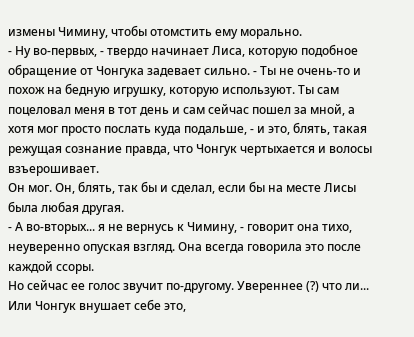измены Чимину, чтобы отомстить ему морально.
- Ну во-первых, - твердо начинает Лиса, которую подобное обращение от Чонгука задевает сильно. - Ты не очень-то и похож на бедную игрушку, которую используют. Ты сам поцеловал меня в тот день и сам сейчас пошел за мной, а хотя мог просто послать куда подальше, - и это, блять, такая режущая сознание правда, что Чонгук чертыхается и волосы взъерошивает.
Он мог. Он, блять, так бы и сделал, если бы на месте Лисы была любая другая.
- А во-вторых... я не вернусь к Чимину, - говорит она тихо, неуверенно опуская взгляд. Она всегда говорила это после каждой ссоры.
Но сейчас ее голос звучит по-другому. Увереннее (?) что ли...
Или Чонгук внушает себе это,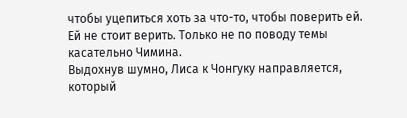чтобы уцепиться хоть за что-то, чтобы поверить ей.
Ей не стоит верить. Только не по поводу темы касательно Чимина.
Выдохнув шумно, Лиса к Чонгуку направляется, который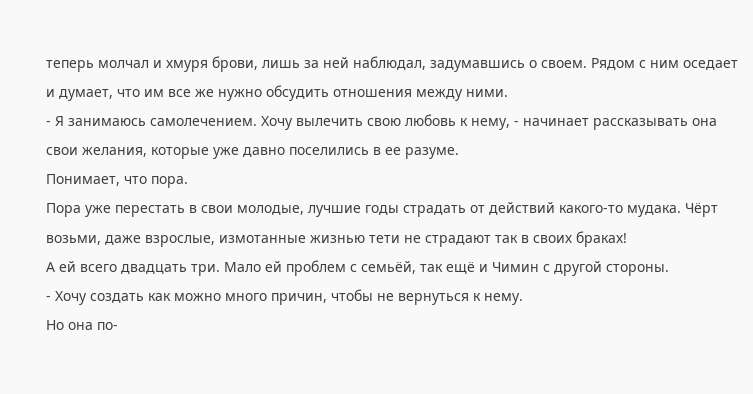теперь молчал и хмуря брови, лишь за ней наблюдал, задумавшись о своем. Рядом с ним оседает и думает, что им все же нужно обсудить отношения между ними.
- Я занимаюсь самолечением. Хочу вылечить свою любовь к нему, - начинает рассказывать она свои желания, которые уже давно поселились в ее разуме.
Понимает, что пора.
Пора уже перестать в свои молодые, лучшие годы страдать от действий какого-то мудака. Чёрт возьми, даже взрослые, измотанные жизнью тети не страдают так в своих браках!
А ей всего двадцать три. Мало ей проблем с семьёй, так ещё и Чимин с другой стороны.
- Хочу создать как можно много причин, чтобы не вернуться к нему.
Но она по-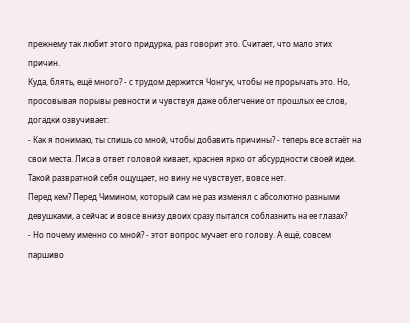прежнему так любит этого придурка, раз говорит это. Считает, что мало этих причин.
Куда, блять, ещё много? - с трудом держится Чонгук, чтобы не прорычать это. Но, просовывая порывы ревности и чувствуя даже облегчение от прошлых ее слов, догадки озвучивает:
- Как я понимаю, ты спишь со мной, чтобы добавить причины? - теперь все встаёт на свои места. Лиса в ответ головой кивает, краснея ярко от абсурдности своей идеи.
Такой развратной себя ощущает, но вину не чувствует, вовсе нет.
Перед кем? Перед Чимином, который сам не раз изменял с абсолютно разными девушками, а сейчас и вовсе внизу двоих сразу пытался соблазнить на ее глазах?
- Но почему именно со мной? - этот вопрос мучает его голову. А ещё, совсем паршиво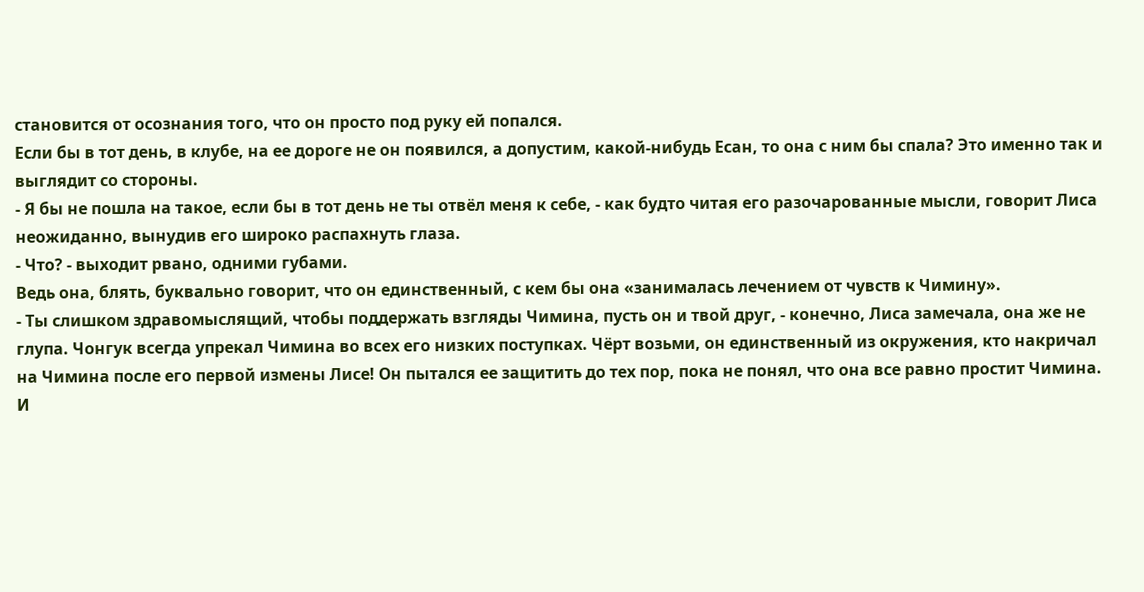становится от осознания того, что он просто под руку ей попался.
Если бы в тот день, в клубе, на ее дороге не он появился, а допустим, какой-нибудь Есан, то она с ним бы спала? Это именно так и выглядит со стороны.
- Я бы не пошла на такое, если бы в тот день не ты отвёл меня к себе, - как будто читая его разочарованные мысли, говорит Лиса неожиданно, вынудив его широко распахнуть глаза.
- Что? - выходит рвано, одними губами.
Ведь она, блять, буквально говорит, что он единственный, с кем бы она «занималась лечением от чувств к Чимину».
- Ты слишком здравомыслящий, чтобы поддержать взгляды Чимина, пусть он и твой друг, - конечно, Лиса замечала, она же не глупа. Чонгук всегда упрекал Чимина во всех его низких поступках. Чёрт возьми, он единственный из окружения, кто накричал на Чимина после его первой измены Лисе! Он пытался ее защитить до тех пор, пока не понял, что она все равно простит Чимина. И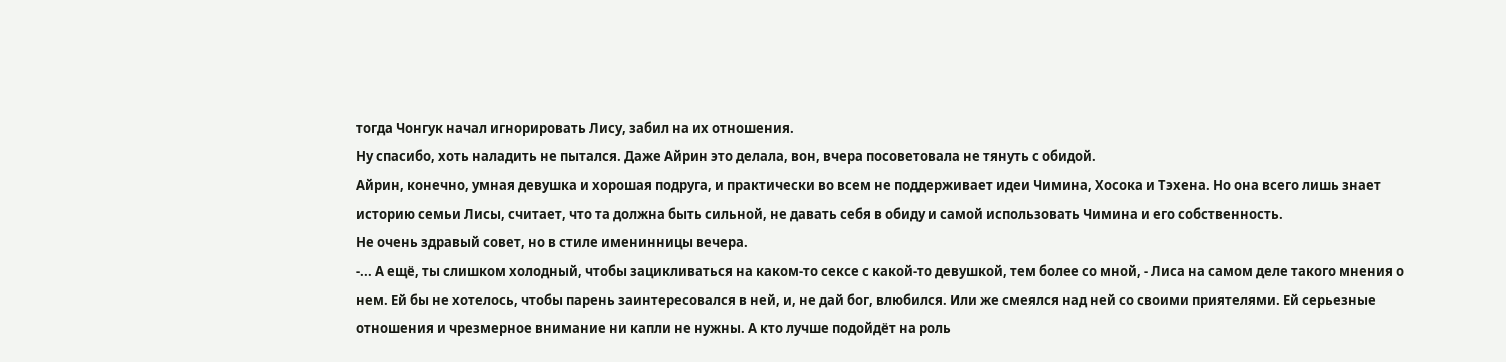тогда Чонгук начал игнорировать Лису, забил на их отношения.
Ну спасибо, хоть наладить не пытался. Даже Айрин это делала, вон, вчера посоветовала не тянуть с обидой.
Айрин, конечно, умная девушка и хорошая подруга, и практически во всем не поддерживает идеи Чимина, Хосока и Тэхена. Но она всего лишь знает историю семьи Лисы, считает, что та должна быть сильной, не давать себя в обиду и самой использовать Чимина и его собственность.
Не очень здравый совет, но в стиле именинницы вечера.
-... А ещё, ты слишком холодный, чтобы зацикливаться на каком-то сексе с какой-то девушкой, тем более со мной, - Лиса на самом деле такого мнения о нем. Ей бы не хотелось, чтобы парень заинтересовался в ней, и, не дай бог, влюбился. Или же смеялся над ней со своими приятелями. Ей серьезные отношения и чрезмерное внимание ни капли не нужны. А кто лучше подойдёт на роль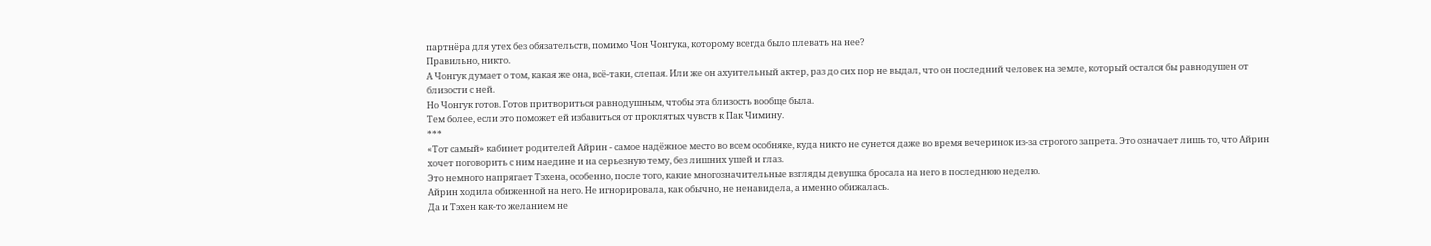партнёра для утех без обязательств, помимо Чон Чонгука, которому всегда было плевать на нее?
Правильно, никто.
А Чонгук думает о том, какая же она, всё-таки, слепая. Или же он ахуительный актер, раз до сих пор не выдал, что он последний человек на земле, который остался бы равнодушен от близости с ней.
Но Чонгук готов. Готов притвориться равнодушным, чтобы эта близость вообще была.
Тем более, если это поможет ей избавиться от проклятых чувств к Пак Чимину.
***
«Тот самый» кабинет родителей Айрин - самое надёжное место во всем особняке, куда никто не сунется даже во время вечеринок из-за строгого запрета. Это означает лишь то, что Айрин хочет поговорить с ним наедине и на серьезную тему, без лишних ушей и глаз.
Это немного напрягает Тэхена, особенно, после того, какие многозначительные взгляды девушка бросала на него в последнюю неделю.
Айрин ходила обиженной на него. Не игнорировала, как обычно, не ненавидела, а именно обижалась.
Да и Тэхен как-то желанием не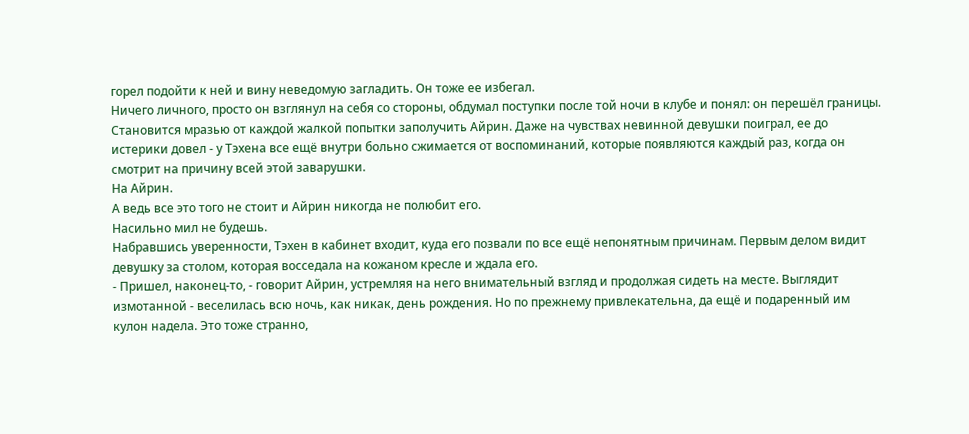горел подойти к ней и вину неведомую загладить. Он тоже ее избегал.
Ничего личного, просто он взглянул на себя со стороны, обдумал поступки после той ночи в клубе и понял: он перешёл границы.
Становится мразью от каждой жалкой попытки заполучить Айрин. Даже на чувствах невинной девушки поиграл, ее до истерики довел - у Тэхена все ещё внутри больно сжимается от воспоминаний, которые появляются каждый раз, когда он смотрит на причину всей этой заварушки.
На Айрин.
А ведь все это того не стоит и Айрин никогда не полюбит его.
Насильно мил не будешь.
Набравшись уверенности, Тэхен в кабинет входит, куда его позвали по все ещё непонятным причинам. Первым делом видит девушку за столом, которая восседала на кожаном кресле и ждала его.
- Пришел, наконец-то, - говорит Айрин, устремляя на него внимательный взгляд и продолжая сидеть на месте. Выглядит измотанной - веселилась всю ночь, как никак, день рождения. Но по прежнему привлекательна, да ещё и подаренный им кулон надела. Это тоже странно,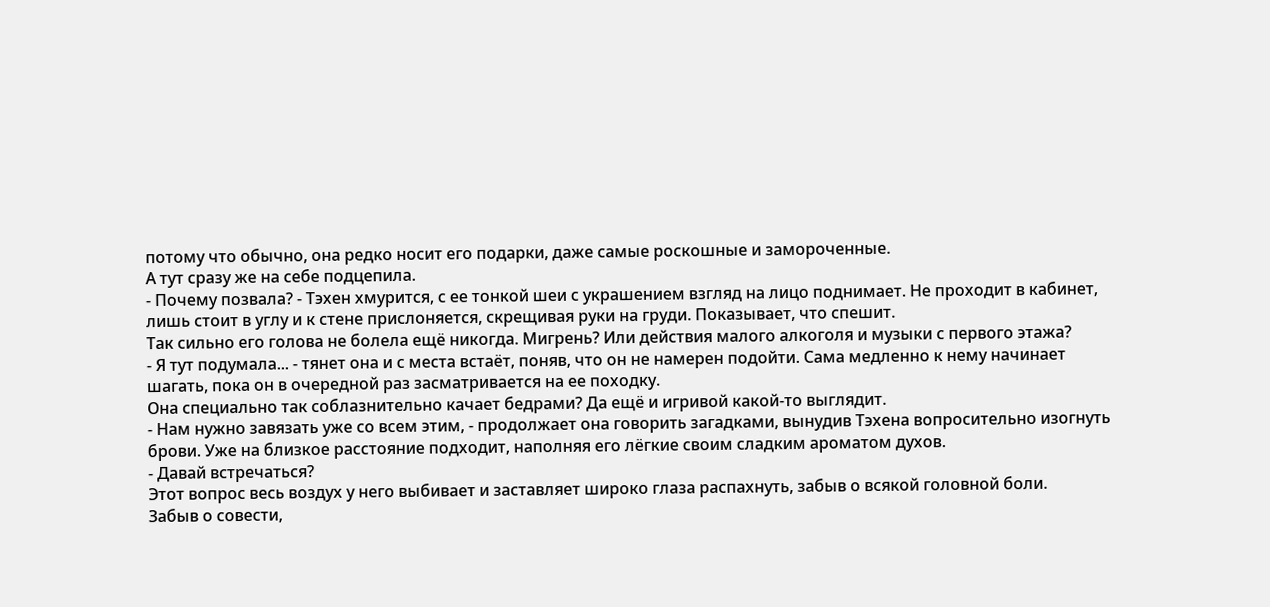потому что обычно, она редко носит его подарки, даже самые роскошные и замороченные.
А тут сразу же на себе подцепила.
- Почему позвала? - Тэхен хмурится, с ее тонкой шеи с украшением взгляд на лицо поднимает. Не проходит в кабинет, лишь стоит в углу и к стене прислоняется, скрещивая руки на груди. Показывает, что спешит.
Так сильно его голова не болела ещё никогда. Мигрень? Или действия малого алкоголя и музыки с первого этажа?
- Я тут подумала... - тянет она и с места встаёт, поняв, что он не намерен подойти. Сама медленно к нему начинает шагать, пока он в очередной раз засматривается на ее походку.
Она специально так соблазнительно качает бедрами? Да ещё и игривой какой-то выглядит.
- Нам нужно завязать уже со всем этим, - продолжает она говорить загадками, вынудив Тэхена вопросительно изогнуть брови. Уже на близкое расстояние подходит, наполняя его лёгкие своим сладким ароматом духов.
- Давай встречаться?
Этот вопрос весь воздух у него выбивает и заставляет широко глаза распахнуть, забыв о всякой головной боли.
Забыв о совести,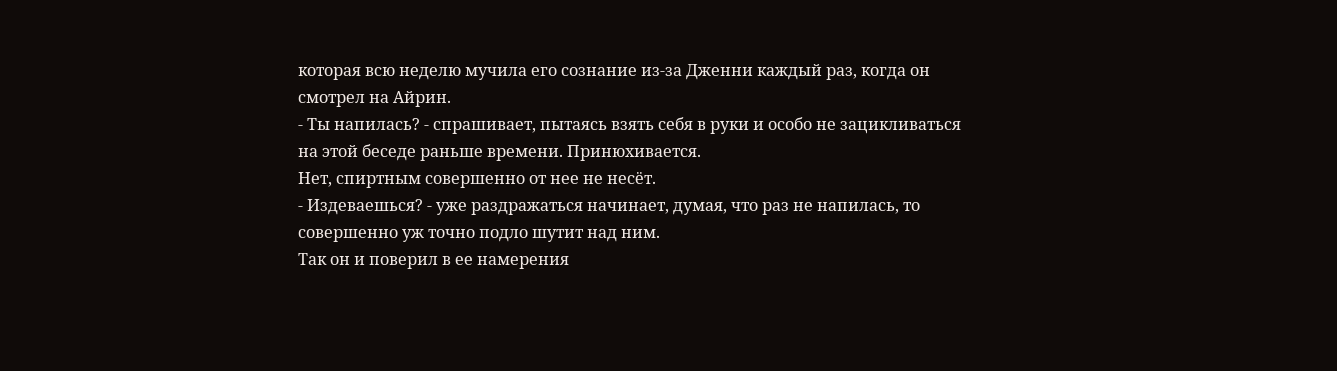которая всю неделю мучила его сознание из-за Дженни каждый раз, когда он смотрел на Айрин.
- Ты напилась? - спрашивает, пытаясь взять себя в руки и особо не зацикливаться на этой беседе раньше времени. Принюхивается.
Нет, спиртным совершенно от нее не несёт.
- Издеваешься? - уже раздражаться начинает, думая, что раз не напилась, то совершенно уж точно подло шутит над ним.
Так он и поверил в ее намерения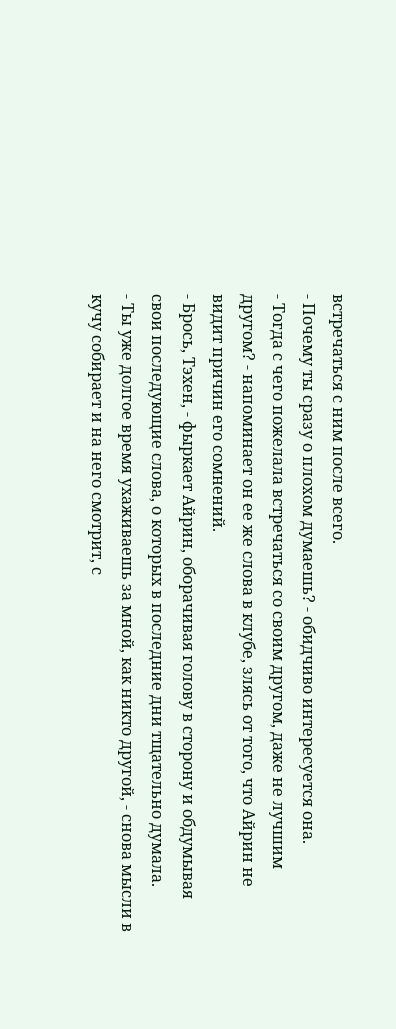встречаться с ним после всего.
- Почему ты сразу о плохом думаешь? - обидчиво интересуется она.
- Тогда с чего пожелала встречаться со своим другом, даже не лучшим другом? - напоминает он ее же слова в клубе, злясь от того, что Айрин не видит причин его сомнений.
- Брось, Тэхен, - фыркает Айрин, оборачивая голову в сторону и обдумывая свои последующие слова, о которых в последние дни тщательно думала.
- Ты уже долгое время ухаживаешь за мной, как никто другой, - снова мысли в кучу собирает и на него смотрит, с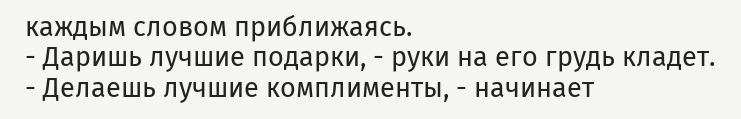каждым словом приближаясь.
- Даришь лучшие подарки, - руки на его грудь кладет.
- Делаешь лучшие комплименты, - начинает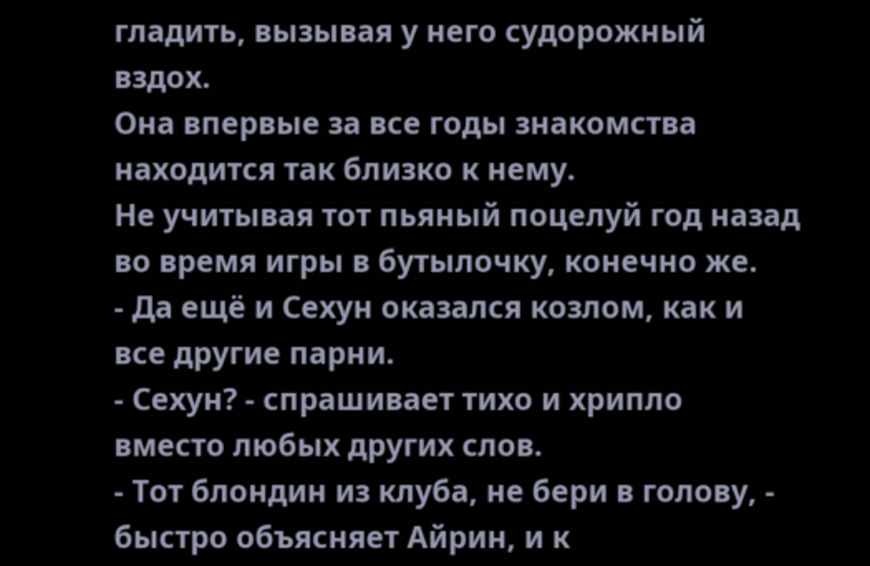гладить, вызывая у него судорожный вздох.
Она впервые за все годы знакомства находится так близко к нему.
Не учитывая тот пьяный поцелуй год назад во время игры в бутылочку, конечно же.
- Да ещё и Сехун оказался козлом, как и все другие парни.
- Сехун? - спрашивает тихо и хрипло вместо любых других слов.
- Тот блондин из клуба, не бери в голову, - быстро объясняет Айрин, и к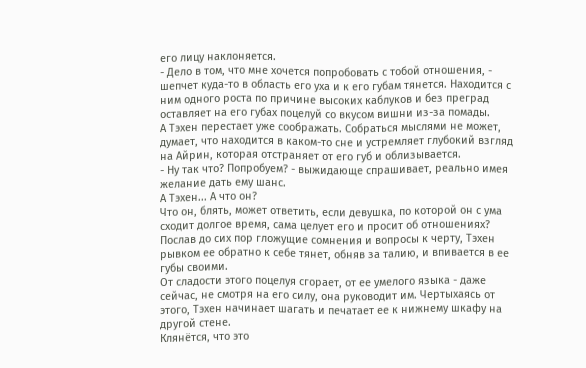его лицу наклоняется.
- Дело в том, что мне хочется попробовать с тобой отношения, - шепчет куда-то в область его уха и к его губам тянется. Находится с ним одного роста по причине высоких каблуков и без преград оставляет на его губах поцелуй со вкусом вишни из-за помады.
А Тэхен перестает уже соображать. Собраться мыслями не может, думает, что находится в каком-то сне и устремляет глубокий взгляд на Айрин, которая отстраняет от его губ и облизывается.
- Ну так что? Попробуем? - выжидающе спрашивает, реально имея желание дать ему шанс.
А Тэхен... А что он?
Что он, блять, может ответить, если девушка, по которой он с ума сходит долгое время, сама целует его и просит об отношениях?
Послав до сих пор гложущие сомнения и вопросы к черту, Тэхен рывком ее обратно к себе тянет, обняв за талию, и впивается в ее губы своими.
От сладости этого поцелуя сгорает, от ее умелого языка - даже сейчас, не смотря на его силу, она руководит им. Чертыхаясь от этого, Тэхен начинает шагать и печатает ее к нижнему шкафу на другой стене.
Клянётся, что это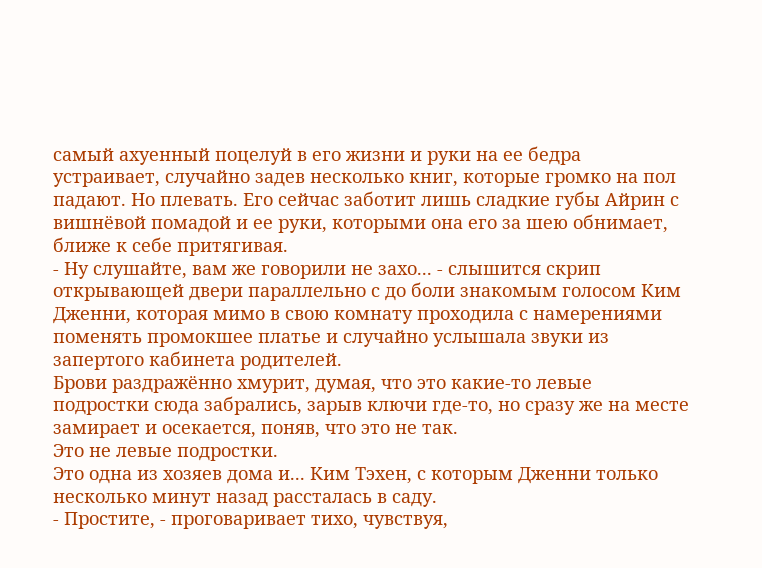самый ахуенный поцелуй в его жизни и руки на ее бедра устраивает, случайно задев несколько книг, которые громко на пол падают. Но плевать. Его сейчас заботит лишь сладкие губы Айрин с вишнёвой помадой и ее руки, которыми она его за шею обнимает, ближе к себе притягивая.
- Ну слушайте, вам же говорили не захо... - слышится скрип открывающей двери параллельно с до боли знакомым голосом Ким Дженни, которая мимо в свою комнату проходила с намерениями поменять промокшее платье и случайно услышала звуки из запертого кабинета родителей.
Брови раздражённо хмурит, думая, что это какие-то левые подростки сюда забрались, зарыв ключи где-то, но сразу же на месте замирает и осекается, поняв, что это не так.
Это не левые подростки.
Это одна из хозяев дома и... Ким Тэхен, с которым Дженни только несколько минут назад рассталась в саду.
- Простите, - проговаривает тихо, чувствуя,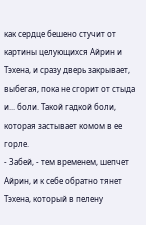как сердце бешено стучит от картины целующихся Айрин и Тэхена, и сразу дверь закрывает, выбегая, пока не сгорит от стыда и... боли. Такой гадкой боли, которая застывает комом в ее горле.
- Забей, - тем временем, шепчет Айрин, и к себе обратно тянет Тэхена, который в пелену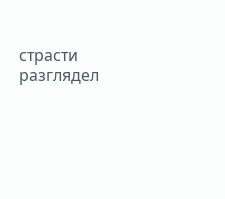страсти разглядел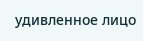удивленное лицо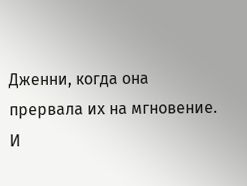Дженни, когда она прервала их на мгновение.
И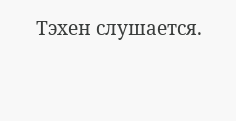Тэхен слушается.